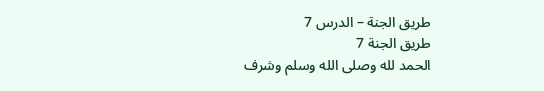طريق الجنة – الدرس 7
طريق الجنة 7
الحمد لله وصلى الله وسلم وشرف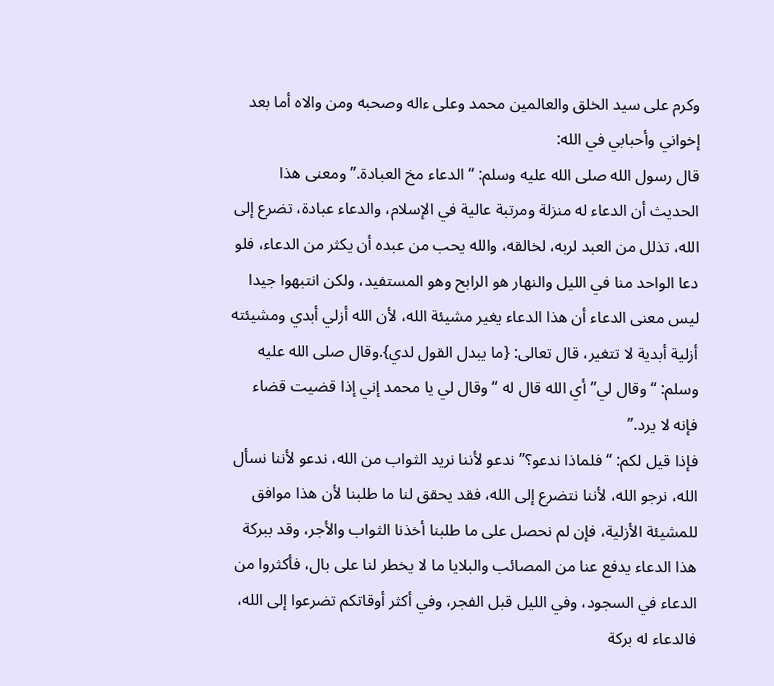وكرم على سيد الخلق والعالمين محمد وعلى ءاله وصحبه ومن والاه أما بعد إخواني وأحبابي في الله:
قال رسول الله صلى الله عليه وسلم: “الدعاء مخ العبادة.” ومعنى هذا الحديث أن الدعاء له منزلة ومرتبة عالية في الإسلام، والدعاء عبادة، تضرع إلى الله، تذلل من العبد لربه، لخالقه، والله يحب من عبده أن يكثر من الدعاء، فلو دعا الواحد منا في الليل والنهار هو الرابح وهو المستفيد، ولكن انتبهوا جيدا ليس معنى الدعاء أن هذا الدعاء يغير مشيئة الله، لأن الله أزلي أبدي ومشيئته أزلية أبدية لا تتغير، قال تعالى: {ما يبدل القول لدي}.وقال صلى الله عليه وسلم: “وقال لي” أي الله قال له “وقال لي يا محمد إني إذا قضيت قضاء فإنه لا يرد.”
فإذا قيل لكم: “فلماذا ندعو؟” ندعو لأننا نريد الثواب من الله، ندعو لأننا نسأل الله، نرجو الله، لأننا نتضرع إلى الله، فقد يحقق لنا ما طلبنا لأن هذا موافق للمشيئة الأزلية، فإن لم نحصل على ما طلبنا أخذنا الثواب والأجر، وقد ببركة هذا الدعاء يدفع عنا من المصائب والبلايا ما لا يخطر لنا على بال، فأكثروا من الدعاء في السجود، وفي الليل قبل الفجر، وفي أكثر أوقاتكم تضرعوا إلى الله، فالدعاء له بركة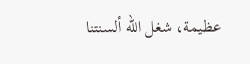عظيمة، شغل الله ألسنتنا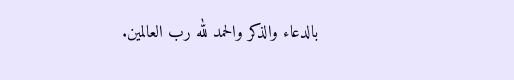بالدعاء والذكر والحمد لله رب العالمين.